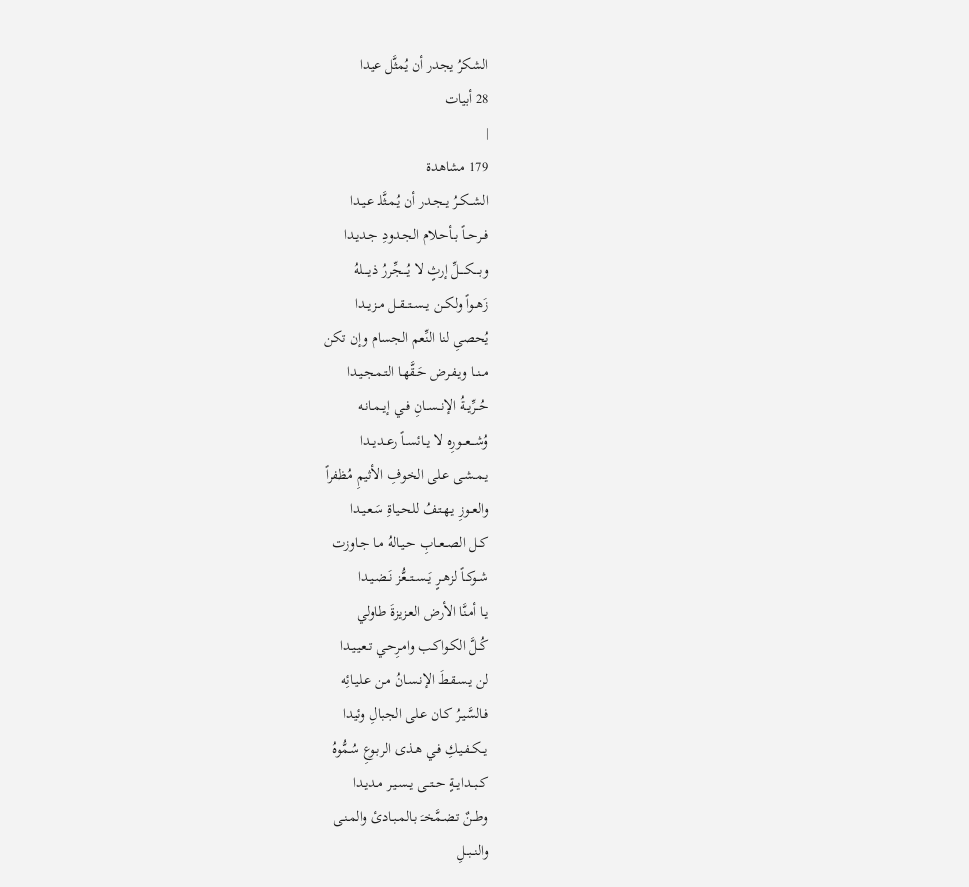الشكرُ يجدر أن يُمثَّل عيدا
28 أبيات
|
179 مشاهدة
الشــكــرُ يــجـدر أن يُـمـثَّلـ عـيـدا
فــرحــاً بــأحـلام الجـدودِ جـديـدا
وبــــكــــلِّ إرثٍ لا يُــــجِّررُ ذيــــلهُ
زَهــواً ولكــن يــســتــقــل مــزيــدا
يُحصىِ لنا النِّعم الجسام وإن تكن
مــنــا ويـفـرض حَـقَّهـا التـمـجـيـدا
حُــرِّيــةُ الإنــســانِ فــي إيــمـانـه
وُشـــعـــورِه لا يــائســاً رعــديــدا
يـمـشـى عـلى الخوفِ الأثيمِ مُظفراً
والعــوزِ يـهـتـفُ للحـيـاةِ سَـعـيـدا
كــل الصــعــابِ حـيـالهُ مـا جـاوزت
شــوكــاً لزهــرٍ يَــســتــعُّز نَــضـيـدا
يـا أمـنَّا الأرض العـزيزةَ طاولي
كُــلَّ الكـواكـب وامـرِحـي تـعـيـيـدا
لن يـسـقـطَ الإنـسـانُ مـن عـليـائِه
فـالسَّيـرُ كـان عـلى الجبالِ وئيدا
يــكــفـيـكِ فـي هـذى الربـوعِ سُـمُّوهُ
كــبــدايــةٍ حــتــى يــسـيـر مـديـدا
وطــنٌ تـضـمَّخـَ بـالمـبـادئ والمـنـى
والنــبــلِ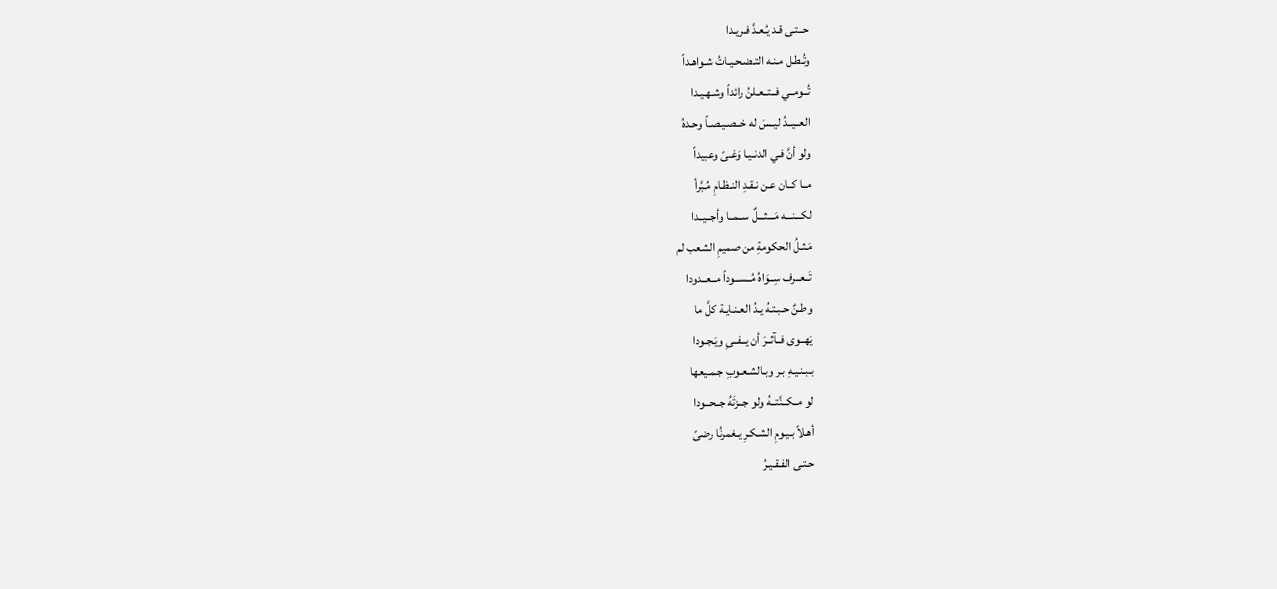حــتـى قـد يُـعـدَّ فـريـدا
وتُـطـل مـنـه التـضـحـيـاتُ شـواهـداً
تُــومــي فــتــعـلنُ رائداً وشـهـيـدا
العــيــدُ ليــسَ له خــصـيـصـاً وحـدهُ
ولو أنَّ فـي الدنـيـا وَغـىً وعبيداً
مــا كــان عـن نـقـدِ النـظـامِ مُـبَّرأ
لكـــنـــه مَـــثـــلٌ ســمــا وأجــيــدا
مَـثـلُ الحكومةِ من صميمِ الشعب لم
تَــعــرف سِــوَاهُ مُــســوداً مــعــدودا
وطـنٌ حـبـتـهُ يـدُ العـنـايـة كلَّ ما
يَهــوى فــآثــرَ أن يــفــىِ ويَـجـودا
بـبـنـيـهِ بـر وبـالشـعـوبِ جـمـيعها
لو مــكــنَّتــهُ ولو جــزتَهُ جــحــودا
أهـلاً بـيـومِ الشـكـرِ يـغمرنُا رضىً
حـتـى الفـقـيـرُ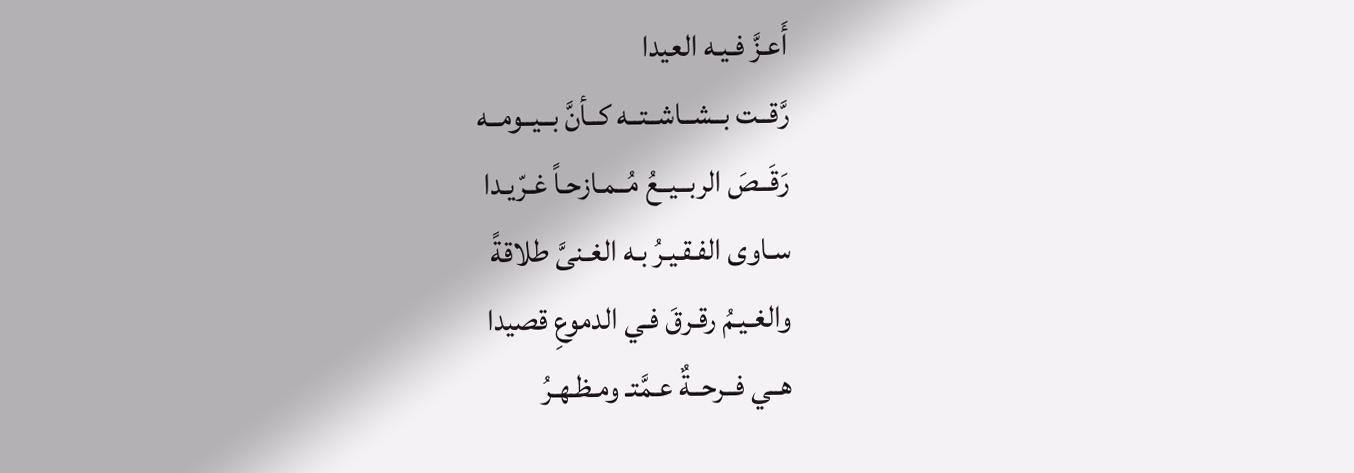أَعـزَّ فـيـه العيدا
رَّقــت بــشــاشــتــه كــأنَّ بــيــومــه
رَقَــصَ الربــيــعُ مُــمـازحـاً غـرّيـدا
سـاوى الفـقـيـرُ بـه الغـنىَّ طلاقةً
والغـيـمُ رقـرقَ فـي الدموعِ قصيدا
هــي فــرحــةٌ عـمَّتـ ومـظـهـرُ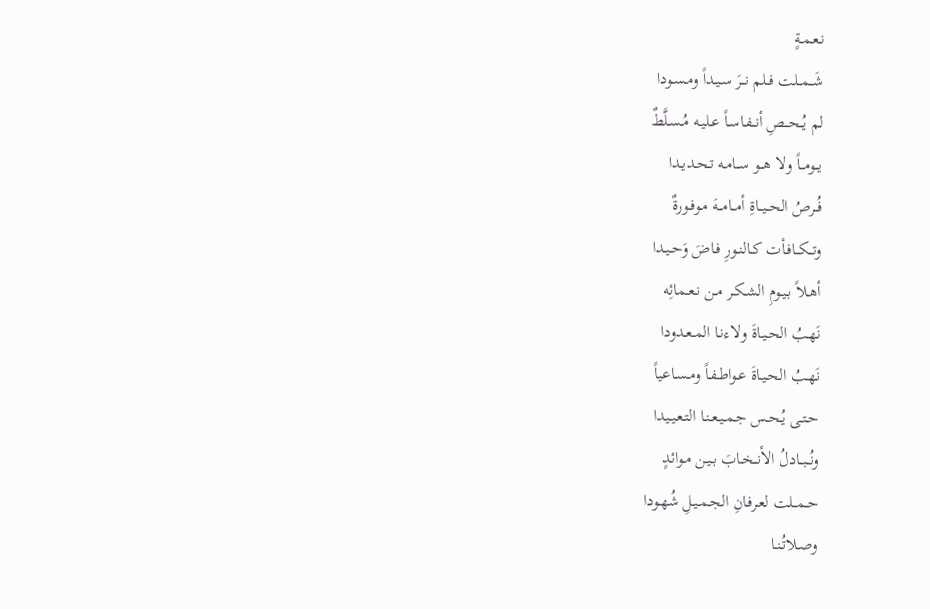نـعـمـةٍ
شَــمــلت فــلم نــرَ سـيـداً ومـسـودا
لم يُــحــصِ أنــفـاسـاً عـليـه مُـسـلَّطٌ
يــومــاً ولا هــو ســامـه تـحـديـدا
فُــرصُ الحــيــاةِ أمــامــهَ مـوفـورةٌ
وتــكــافـأت كـالنـورِ فـاضَ وَحـيـدا
أهـلاً بـيـومِ الشـكـر مـن نـعـمائِه
نَهـبُ الحـيـاةَ ولاءنـا المـعـدودا
نَهـبُ الحـيـاةَ عـواطـفـاً ومـسـاعياً
حـتـى يُـحـس جـمـيـعـنـا التـعـيـيدا
ونُــبــادلُ الأنــخـابَ بـيـن مـوائدٍ
حــمــلت لعـرفـانِ الجـمـيـلِ شُهـودا
وصـلاتُـنـا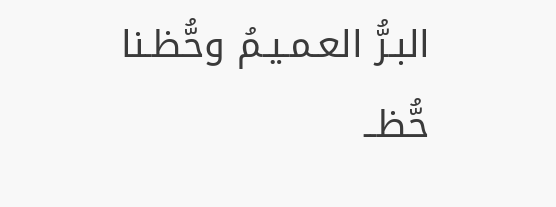البـرُّ العـمـيـمُ وحُّظـنا
حُّظــ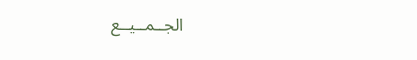الجــمــيــع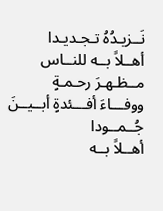نَــزيـدُهُ تـجـديـدا
أهــلاً بــه للنــاس مــظـهـرَ رحـمـةٍ
ووفـــاءَ أفـــئدةٍ أبــيــنَ جُــمــودا
أهــلاً بــه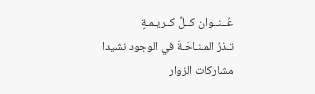عُــنــوان كــلِّ كــريـمـةٍ
تـذرُ المـنـاحَـةَ في الوجود نشيدا
مشاركات الزوار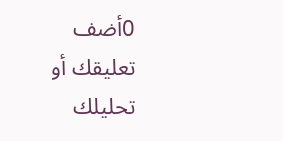0أضف تعليقك أو تحليلك